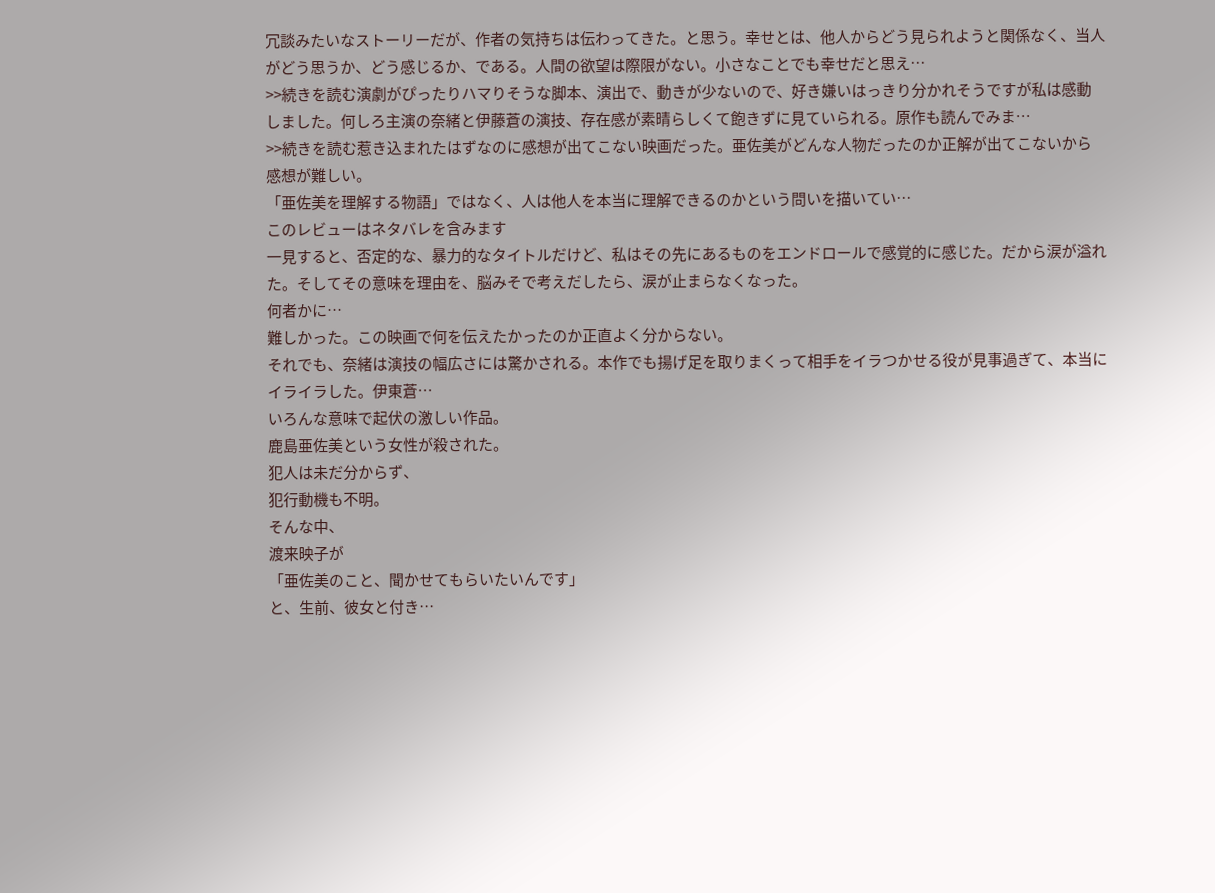冗談みたいなストーリーだが、作者の気持ちは伝わってきた。と思う。幸せとは、他人からどう見られようと関係なく、当人がどう思うか、どう感じるか、である。人間の欲望は際限がない。小さなことでも幸せだと思え…
>>続きを読む演劇がぴったりハマりそうな脚本、演出で、動きが少ないので、好き嫌いはっきり分かれそうですが私は感動しました。何しろ主演の奈緒と伊藤蒼の演技、存在感が素晴らしくて飽きずに見ていられる。原作も読んでみま…
>>続きを読む惹き込まれたはずなのに感想が出てこない映画だった。亜佐美がどんな人物だったのか正解が出てこないから感想が難しい。
「亜佐美を理解する物語」ではなく、人は他人を本当に理解できるのかという問いを描いてい…
このレビューはネタバレを含みます
一見すると、否定的な、暴力的なタイトルだけど、私はその先にあるものをエンドロールで感覚的に感じた。だから涙が溢れた。そしてその意味を理由を、脳みそで考えだしたら、涙が止まらなくなった。
何者かに…
難しかった。この映画で何を伝えたかったのか正直よく分からない。
それでも、奈緒は演技の幅広さには驚かされる。本作でも揚げ足を取りまくって相手をイラつかせる役が見事過ぎて、本当にイライラした。伊東蒼…
いろんな意味で起伏の激しい作品。
鹿島亜佐美という女性が殺された。
犯人は未だ分からず、
犯行動機も不明。
そんな中、
渡来映子が
「亜佐美のこと、聞かせてもらいたいんです」
と、生前、彼女と付き…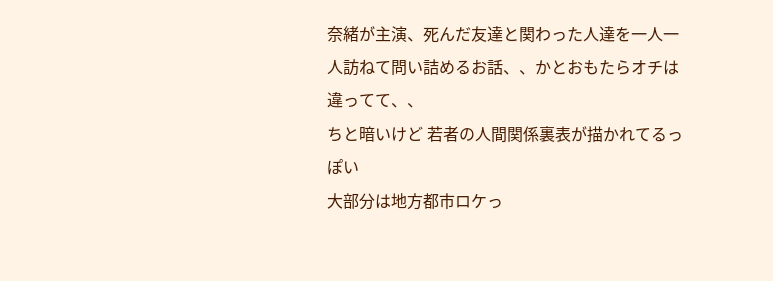奈緒が主演、死んだ友達と関わった人達を一人一人訪ねて問い詰めるお話、、かとおもたらオチは違ってて、、
ちと暗いけど 若者の人間関係裏表が描かれてるっぽい
大部分は地方都市ロケっ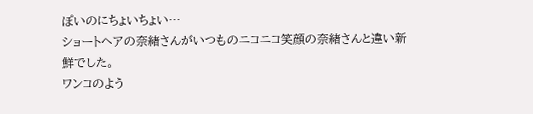ぽいのにちょいちょい…
ショートヘアの奈緒さんがいつものニコニコ笑顔の奈緒さんと違い新鮮でした。
ワンコのよう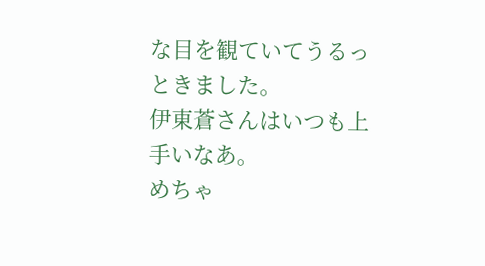な目を観ていてうるっときました。
伊東蒼さんはいつも上手いなあ。
めちゃ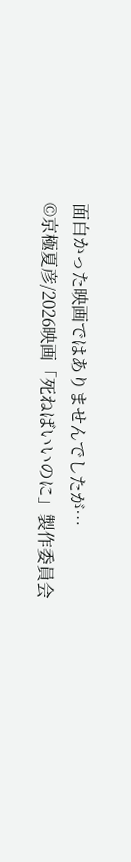面白かった映画ではありませんでしたが…
©京極夏彦/2026映画「死ねばいいのに」製作委員会